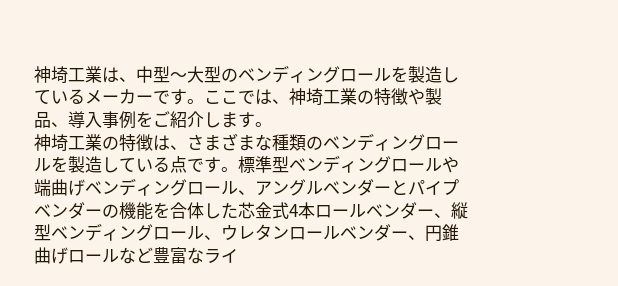神埼工業は、中型〜大型のベンディングロールを製造しているメーカーです。ここでは、神埼工業の特徴や製品、導入事例をご紹介します。
神埼工業の特徴は、さまざまな種類のベンディングロールを製造している点です。標準型ベンディングロールや端曲げベンディングロール、アングルベンダーとパイプベンダーの機能を合体した芯金式4本ロールベンダー、縦型ベンディングロール、ウレタンロールベンダー、円錐曲げロールなど豊富なライ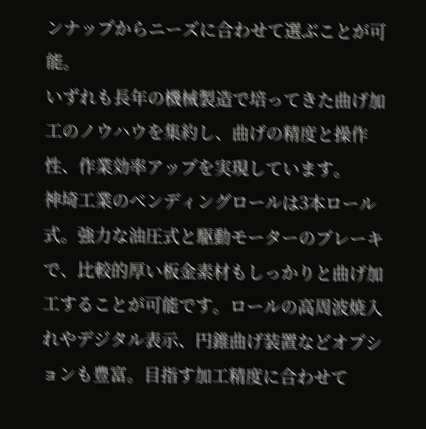ンナップからニーズに合わせて選ぶことが可能。
いずれも長年の機械製造で培ってきた曲げ加工のノウハウを集約し、曲げの精度と操作性、作業効率アップを実現しています。
神埼工業のベンディングロールは3本ロール式。強力な油圧式と駆動モーターのブレーキで、比較的厚い板金素材もしっかりと曲げ加工することが可能です。ロールの高周波焼入れやデジタル表示、円錐曲げ装置などオプションも豊富。目指す加工精度に合わせて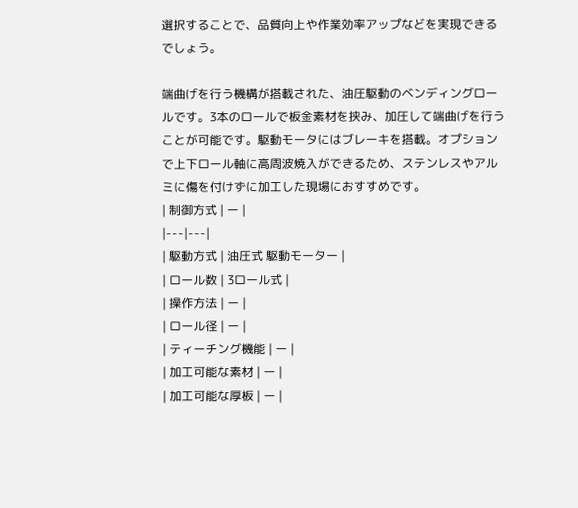選択することで、品質向上や作業効率アップなどを実現できるでしょう。

端曲げを行う機構が搭載された、油圧駆動のベンディングロールです。3本のロールで板金素材を挟み、加圧して端曲げを行うことが可能です。駆動モータにはブレーキを搭載。オプションで上下ロール軸に高周波焼入ができるため、ステンレスやアルミに傷を付けずに加工した現場におすすめです。
| 制御方式 | ー |
|---|---|
| 駆動方式 | 油圧式 駆動モーター |
| ロール数 | 3ロール式 |
| 操作方法 | ー |
| ロール径 | ー |
| ティーチング機能 | ー |
| 加工可能な素材 | ー |
| 加工可能な厚板 | ー |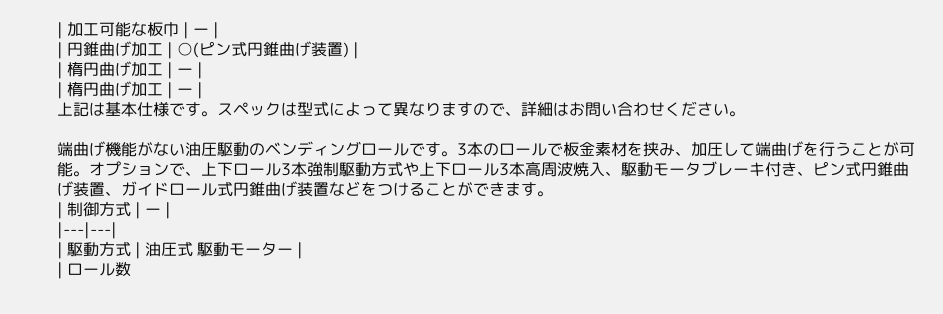| 加工可能な板巾 | ー |
| 円錐曲げ加工 | ○(ピン式円錐曲げ装置) |
| 楕円曲げ加工 | ー |
| 楕円曲げ加工 | ー |
上記は基本仕様です。スペックは型式によって異なりますので、詳細はお問い合わせください。

端曲げ機能がない油圧駆動のベンディングロールです。3本のロールで板金素材を挟み、加圧して端曲げを行うことが可能。オプションで、上下ロール3本強制駆動方式や上下ロール3本高周波焼入、駆動モータブレーキ付き、ピン式円錐曲げ装置、ガイドロール式円錐曲げ装置などをつけることができます。
| 制御方式 | ー |
|---|---|
| 駆動方式 | 油圧式 駆動モーター |
| ロール数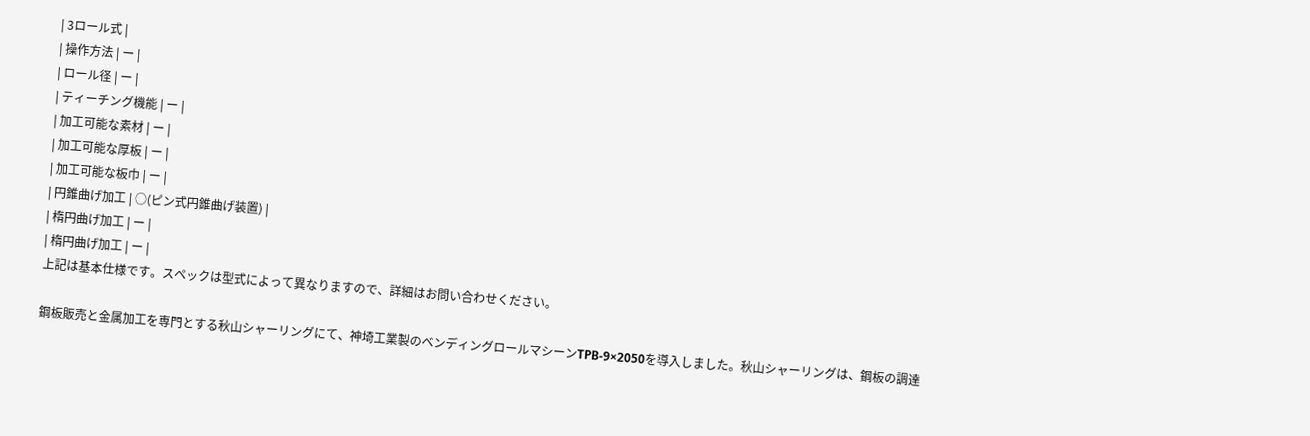| 3ロール式 |
| 操作方法 | ー |
| ロール径 | ー |
| ティーチング機能 | ー |
| 加工可能な素材 | ー |
| 加工可能な厚板 | ー |
| 加工可能な板巾 | ー |
| 円錐曲げ加工 | ○(ピン式円錐曲げ装置) |
| 楕円曲げ加工 | ー |
| 楕円曲げ加工 | ー |
上記は基本仕様です。スペックは型式によって異なりますので、詳細はお問い合わせください。

鋼板販売と金属加工を専門とする秋山シャーリングにて、神埼工業製のベンディングロールマシーンTPB-9×2050を導入しました。秋山シャーリングは、鋼板の調達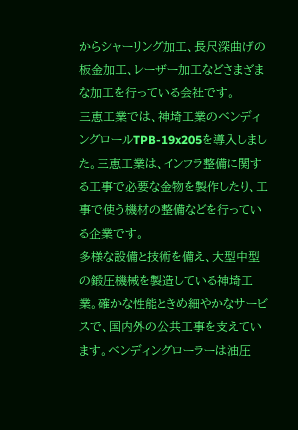からシャーリング加工、長尺深曲げの板金加工、レーザー加工などさまざまな加工を行っている会社です。
三恵工業では、神埼工業のベンディングロールTPB-19x205を導入しました。三恵工業は、インフラ整備に関する工事で必要な金物を製作したり、工事で使う機材の整備などを行っている企業です。
多様な設備と技術を備え、大型中型の鍛圧機械を製造している神埼工業。確かな性能ときめ細やかなサービスで、国内外の公共工事を支えています。ベンディングローラーは油圧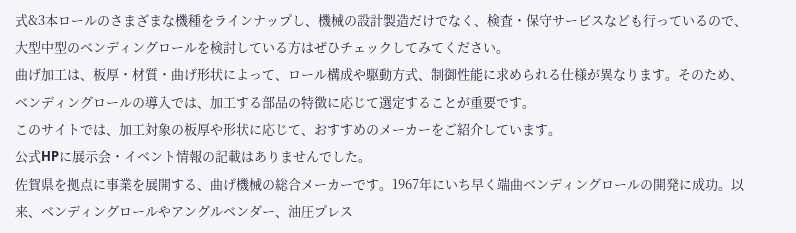式&3本ロールのさまざまな機種をラインナップし、機械の設計製造だけでなく、検査・保守サービスなども行っているので、大型中型のベンディングロールを検討している方はぜひチェックしてみてください。
曲げ加工は、板厚・材質・曲げ形状によって、ロール構成や駆動方式、制御性能に求められる仕様が異なります。そのため、ベンディングロールの導入では、加工する部品の特徴に応じて選定することが重要です。
このサイトでは、加工対象の板厚や形状に応じて、おすすめのメーカーをご紹介しています。
公式HPに展示会・イベント情報の記載はありませんでした。
佐賀県を拠点に事業を展開する、曲げ機械の総合メーカーです。1967年にいち早く端曲ベンディングロールの開発に成功。以来、ベンディングロールやアングルベンダー、油圧プレス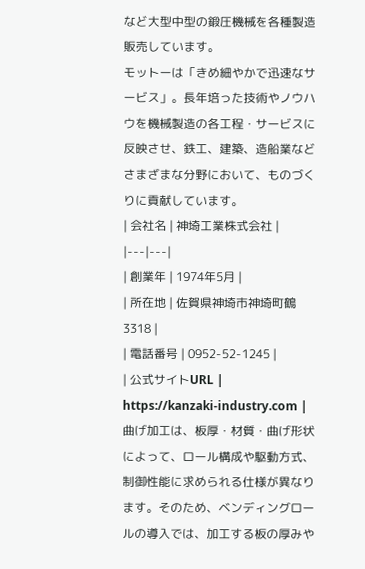など大型中型の鍛圧機械を各種製造販売しています。
モットーは「きめ細やかで迅速なサービス」。長年培った技術やノウハウを機械製造の各工程・サービスに反映させ、鉄工、建築、造船業などさまざまな分野において、ものづくりに貢献しています。
| 会社名 | 神埼工業株式会社 |
|---|---|
| 創業年 | 1974年5月 |
| 所在地 | 佐賀県神埼市神埼町鶴3318 |
| 電話番号 | 0952-52-1245 |
| 公式サイトURL | https://kanzaki-industry.com |
曲げ加工は、板厚・材質・曲げ形状によって、ロール構成や駆動方式、制御性能に求められる仕様が異なります。そのため、ベンディングロールの導入では、加工する板の厚みや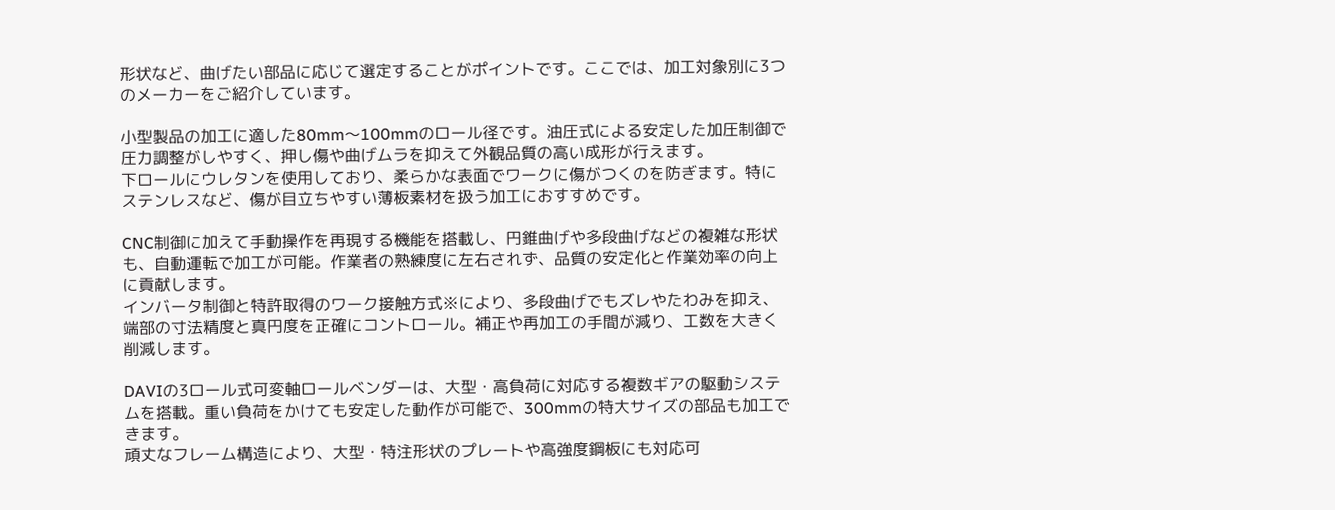形状など、曲げたい部品に応じて選定することがポイントです。ここでは、加工対象別に3つのメーカーをご紹介しています。

小型製品の加工に適した80mm〜100mmのロール径です。油圧式による安定した加圧制御で圧力調整がしやすく、押し傷や曲げムラを抑えて外観品質の高い成形が行えます。
下ロールにウレタンを使用しており、柔らかな表面でワークに傷がつくのを防ぎます。特にステンレスなど、傷が目立ちやすい薄板素材を扱う加工におすすめです。

CNC制御に加えて手動操作を再現する機能を搭載し、円錐曲げや多段曲げなどの複雑な形状も、自動運転で加工が可能。作業者の熟練度に左右されず、品質の安定化と作業効率の向上に貢献します。
インバータ制御と特許取得のワーク接触方式※により、多段曲げでもズレやたわみを抑え、端部の寸法精度と真円度を正確にコントロール。補正や再加工の手間が減り、工数を大きく削減します。

DAVIの3ロール式可変軸ロールベンダーは、大型・高負荷に対応する複数ギアの駆動システムを搭載。重い負荷をかけても安定した動作が可能で、300mmの特大サイズの部品も加工できます。
頑丈なフレーム構造により、大型・特注形状のプレートや高強度鋼板にも対応可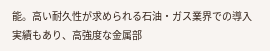能。高い耐久性が求められる石油・ガス業界での導入実績もあり、高強度な金属部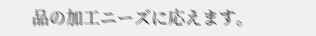品の加工ニーズに応えます。